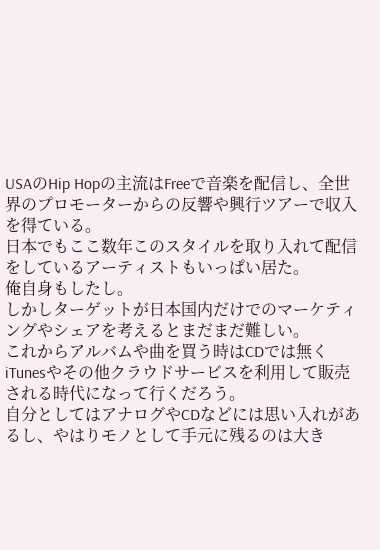USAのHip Hopの主流はFreeで音楽を配信し、全世界のプロモーターからの反響や興行ツアーで収入を得ている。
日本でもここ数年このスタイルを取り入れて配信をしているアーティストもいっぱい居た。
俺自身もしたし。
しかしターゲットが日本国内だけでのマーケティングやシェアを考えるとまだまだ難しい。
これからアルバムや曲を買う時はCDでは無くiTunesやその他クラウドサービスを利用して販売される時代になって行くだろう。
自分としてはアナログやCDなどには思い入れがあるし、やはりモノとして手元に残るのは大き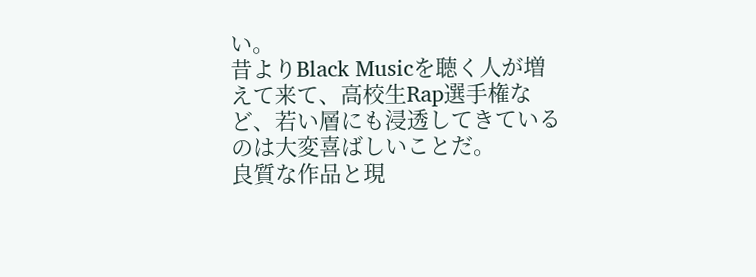い。
昔よりBlack Musicを聴く人が増えて来て、高校生Rap選手権など、若い層にも浸透してきているのは大変喜ばしいことだ。
良質な作品と現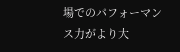場でのパフォーマンス力がより大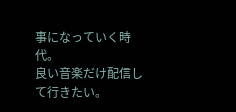事になっていく時代。
良い音楽だけ配信して行きたい。